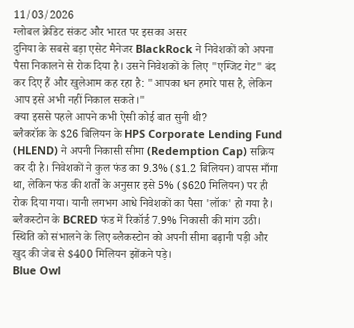11/03/2026
ग्लोबल क्रेडिट संकट और भारत पर इसका असर
दुनिया के सबसे बड़ा एसेट मैनेजर BlackRock ने निवेशकों को अपना पैसा निकालने से रोक दिया है। उसने निवेशकों के लिए "एग्जिट गेट" बंद कर दिए हैं और खुलेआम कह रहा है: "आपका धन हमारे पास है, लेकिन आप इसे अभी नहीं निकाल सकते।"
क्या इससे पहले आपने कभी ऐसी कोई बात सुनी थी?
ब्लैकरॉक के $26 बिलियन के HPS Corporate Lending Fund (HLEND) ने अपनी निकासी सीमा (Redemption Cap) सक्रिय कर दी है। निवेशकों ने कुल फंड का 9.3% ($1.2 बिलियन) वापस माँगा था, लेकिन फंड की शर्तों के अनुसार इसे 5% ($620 मिलियन) पर ही रोक दिया गया। यानी लगभग आधे निवेशकों का पैसा 'लॉक' हो गया है।
ब्लैकस्टोन के BCRED फंड में रिकॉर्ड 7.9% निकासी की मांग उठी। स्थिति को संभालने के लिए ब्लैकस्टोन को अपनी सीमा बढ़ानी पड़ी और खुद की जेब से $400 मिलियन झोंकने पड़े।
Blue Owl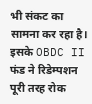भी संकट का सामना कर रहा है। इसके OBDC II फंड ने रिडेम्पशन पूरी तरह रोक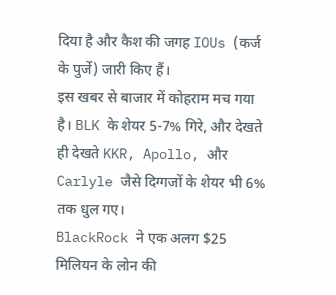दिया है और कैश की जगह IOUs (कर्ज के पुर्जे) जारी किए हैं।
इस खबर से बाजार में कोहराम मच गया है। BLK के शेयर 5-7% गिरे, और देखते ही देखते KKR, Apollo, और Carlyle जैसे दिग्गजों के शेयर भी 6% तक धुल गए।
BlackRock ने एक अलग $25 मिलियन के लोन की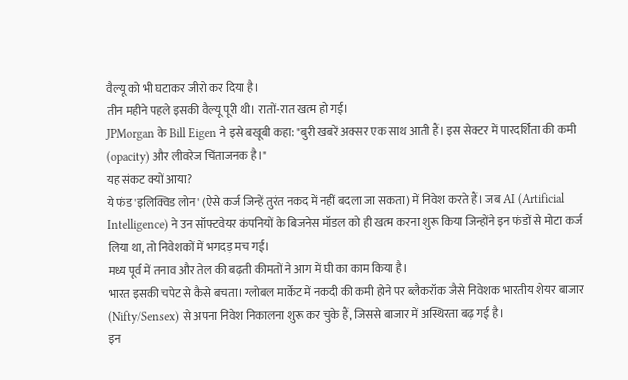वैल्यू को भी घटाकर जीरो कर दिया है।
तीन महीने पहले इसकी वैल्यू पूरी थी। रातों-रात खत्म हो गई।
JPMorgan के Bill Eigen ने इसे बखूबी कहा: "बुरी खबरें अक्सर एक साथ आती हैं। इस सेक्टर में पारदर्शिता की कमी (opacity) और लीवरेज चिंताजनक है।"
यह संकट क्यों आया?
ये फंड 'इलिक्विड लोन' (ऐसे कर्ज जिन्हें तुरंत नकद में नहीं बदला जा सकता) में निवेश करते हैं। जब AI (Artificial Intelligence) ने उन सॉफ्टवेयर कंपनियों के बिजनेस मॉडल को ही खत्म करना शुरू किया जिन्होंने इन फंडों से मोटा कर्ज लिया था, तो निवेशकों में भगदड़ मच गई।
मध्य पूर्व में तनाव और तेल की बढ़ती कीमतों ने आग में घी का काम किया है।
भारत इसकी चपेट से कैसे बचता। ग्लोबल मार्केट में नकदी की कमी होने पर ब्लैकरॉक जैसे निवेशक भारतीय शेयर बाजार (Nifty/Sensex) से अपना निवेश निकालना शुरू कर चुके हैं, जिससे बाजार में अस्थिरता बढ़ गई है।
इन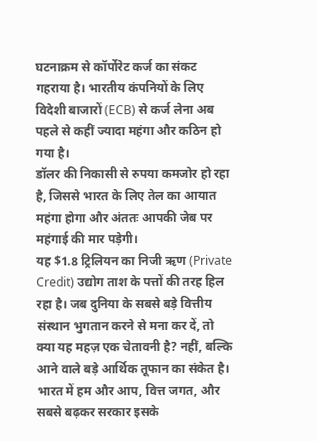घटनाक्रम से कॉर्पोरेट कर्ज का संकट गहराया है। भारतीय कंपनियों के लिए विदेशी बाजारों (ECB) से कर्ज लेना अब पहले से कहीं ज्यादा महंगा और कठिन हो गया है।
डॉलर की निकासी से रुपया कमजोर हो रहा है, जिससे भारत के लिए तेल का आयात महंगा होगा और अंततः आपकी जेब पर महंगाई की मार पड़ेगी।
यह $1.8 ट्रिलियन का निजी ऋण (Private Credit) उद्योग ताश के पत्तों की तरह हिल रहा है। जब दुनिया के सबसे बड़े वित्तीय संस्थान भुगतान करने से मना कर दें, तो क्या यह महज़ एक चेतावनी है? नहीं, बल्कि आने वाले बड़े आर्थिक तूफान का संकेत है।
भारत में हम और आप, वित्त जगत, और सबसे बढ़कर सरकार इसके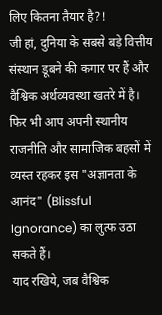लिए कितना तैयार है?!
जी हां, दुनिया के सबसे बड़े वित्तीय संस्थान डूबने की कगार पर हैं और वैश्विक अर्थव्यवस्था खतरे में है। फिर भी आप अपनी स्थानीय राजनीति और सामाजिक बहसों में व्यस्त रहकर इस "अज्ञानता के आनंद" (Blissful Ignorance) का लुत्फ उठा सकते हैं।
याद रखिये, जब वैश्विक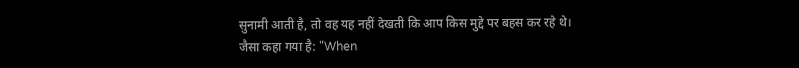सुनामी आती है, तो वह यह नहीं देखती कि आप किस मुद्दे पर बहस कर रहे थे।
जैसा कहा गया है: "When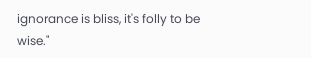ignorance is bliss, it's folly to be wise."